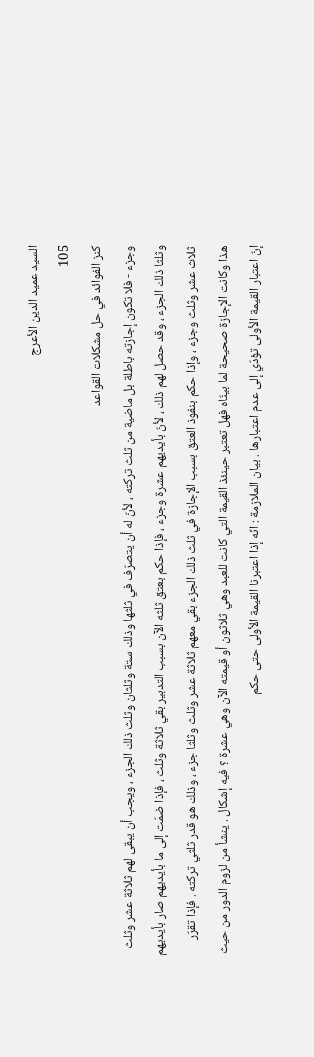السيد عميد الدين الأعرج
105
كنز الفوائد في حل مشكلات القواعد
وجزء - فلا تكون إجازته باطلة بل ماضية من ثلث تركته ، لأنّ له أن يتصرّف في ثلثها وذلك ستة وثلثان وثلث ذلك الجزء ، ويجب أن يبقى لهم ثلاثة عشر وثلث وثلثا ذلك الجزء ، وقد حصل لهم ذلك ، لأنّ بأيديهم عشرة وجزء ، فإذا حكم بعتق ثلثه الآن بسبب التدبير بقي ثلاثة وثلث ، فإذا ضمّت إلى ما بأيديهم صار بأيديهم ثلاث عشر وثلث وجزء ، وإذا حكم بنفوذ العتق بسبب الإجازة في ثلث ذلك الجزء بقي معهم ثلاثة عشر وثلث وثلثا جزء ، وذلك هو قدر ثلثي تركته . فإذا تقرّر هذا وكانت الإجازة صحيحة لما بينّاه فهل تعتبر حينئذ القيمة التي كانت للعبد وهي ثلاثون أو قيمته الآن وهي عشرة ؟ فيه إشكال . ينشأ من لزوم الدور من حيث إنّ اعتبار القيمة الأولى تؤدّي إلى عدم اعتبارها . بيان الملازمة : انّه إذا اعتبرنا القيمة الأولى حتى حكم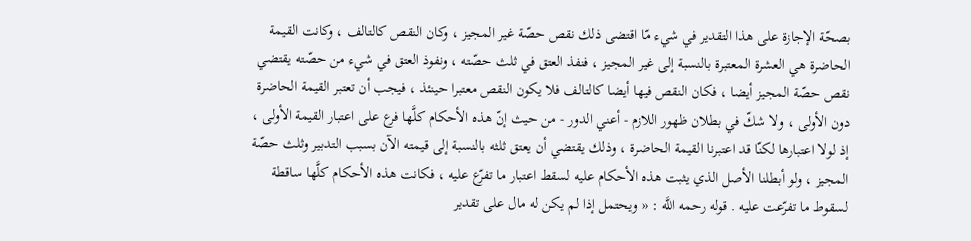بصحّة الإجازة على هذا التقدير في شيء مّا اقتضى ذلك نقص حصّة غير المجيز ، وكان النقص كالتالف ، وكانت القيمة الحاضرة هي العشرة المعتبرة بالنسبة إلى غير المجيز ، فنفذ العتق في ثلث حصّته ، ونفوذ العتق في شيء من حصّته يقتضي نقص حصّة المجيز أيضا ، فكان النقص فيها أيضا كالتالف فلا يكون النقص معتبرا حينئذ ، فيجب أن تعتبر القيمة الحاضرة دون الأولى ، ولا شكّ في بطلان ظهور اللازم - أعني الدور - من حيث إنّ هذه الأحكام كلَّها فرع على اعتبار القيمة الأولى ، إذ لولا اعتبارها لكنّا قد اعتبرنا القيمة الحاضرة ، وذلك يقتضي أن يعتق ثلثه بالنسبة إلى قيمته الآن بسبب التدبير وثلث حصّة المجيز ، ولو أبطلنا الأصل الذي يثبت هذه الأحكام عليه لسقط اعتبار ما تفرّع عليه ، فكانت هذه الأحكام كلَّها ساقطة لسقوط ما تفرّعت عليه . قوله رحمه اللَّه : « ويحتمل إذا لم يكن له مال على تقدير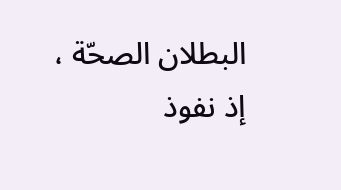البطلان الصحّة ، إذ نفوذ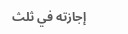إجازته في ثلث